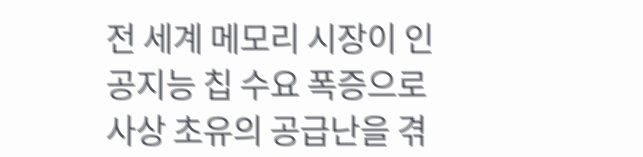전 세계 메모리 시장이 인공지능 칩 수요 폭증으로 사상 초유의 공급난을 겪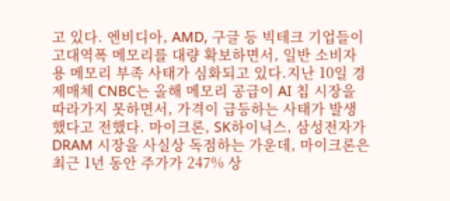고 있다. 엔비디아, AMD, 구글 등 빅테크 기업들이 고대역폭 메모리를 대량 확보하면서, 일반 소비자용 메모리 부족 사태가 심화되고 있다.지난 10일 경제매체 CNBC는 올해 메모리 공급이 AI 칩 시장을 따라가지 못하면서, 가격이 급등하는 사태가 발생했다고 전했다. 마이크론, SK하이닉스, 삼성전자가 DRAM 시장을 사실상 독점하는 가운데, 마이크론은 최근 1년 동안 주가가 247% 상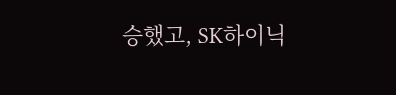승했고, SK하이닉